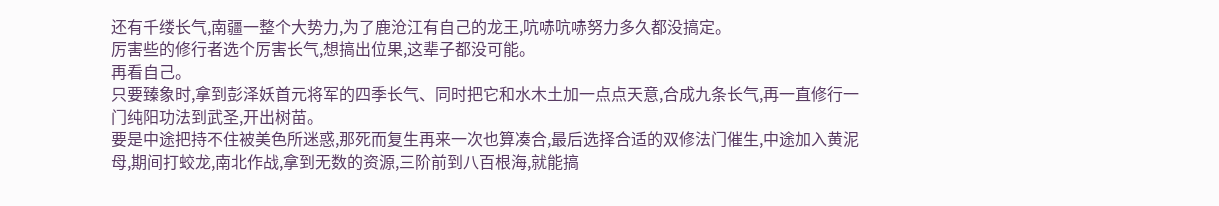还有千缕长气,南疆一整个大势力,为了鹿沧江有自己的龙王,吭哧吭哧努力多久都没搞定。
厉害些的修行者选个厉害长气,想搞出位果,这辈子都没可能。
再看自己。
只要臻象时,拿到彭泽妖首元将军的四季长气、同时把它和水木土加一点点天意,合成九条长气,再一直修行一门纯阳功法到武圣,开出树苗。
要是中途把持不住被美色所迷惑,那死而复生再来一次也算凑合,最后选择合适的双修法门催生,中途加入黄泥母,期间打蛟龙,南北作战,拿到无数的资源,三阶前到八百根海,就能搞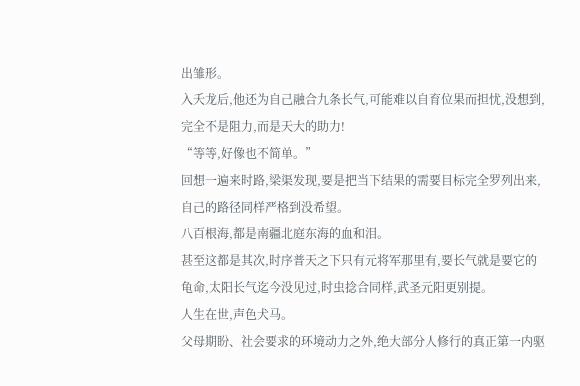出雏形。
入夭龙后,他还为自己融合九条长气,可能难以自育位果而担忧,没想到,完全不是阻力,而是天大的助力!
“等等,好像也不简单。”
回想一遍来时路,梁渠发现,要是把当下结果的需要目标完全罗列出来,自己的路径同样严格到没希望。
八百根海,都是南疆北庭东海的血和泪。
甚至这都是其次,时序普天之下只有元将军那里有,要长气就是要它的龟命,太阳长气迄今没见过,时虫捻合同样,武圣元阳更别提。
人生在世,声色犬马。
父母期盼、社会要求的环境动力之外,绝大部分人修行的真正第一内驱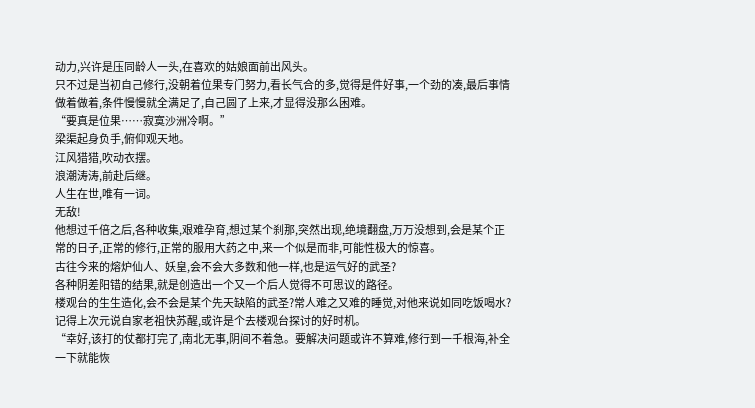动力,兴许是压同龄人一头,在喜欢的姑娘面前出风头。
只不过是当初自己修行,没朝着位果专门努力,看长气合的多,觉得是件好事,一个劲的凑,最后事情做着做着,条件慢慢就全满足了,自己圆了上来,才显得没那么困难。
“要真是位果……寂寞沙洲冷啊。”
梁渠起身负手,俯仰观天地。
江风猎猎,吹动衣摆。
浪潮涛涛,前赴后继。
人生在世,唯有一词。
无敌!
他想过千倍之后,各种收集,艰难孕育,想过某个刹那,突然出现,绝境翻盘,万万没想到,会是某个正常的日子,正常的修行,正常的服用大药之中,来一个似是而非,可能性极大的惊喜。
古往今来的熔炉仙人、妖皇,会不会大多数和他一样,也是运气好的武圣?
各种阴差阳错的结果,就是创造出一个又一个后人觉得不可思议的路径。
楼观台的生生造化,会不会是某个先天缺陷的武圣?常人难之又难的睡觉,对他来说如同吃饭喝水?
记得上次元说自家老祖快苏醒,或许是个去楼观台探讨的好时机。
“幸好,该打的仗都打完了,南北无事,阴间不着急。要解决问题或许不算难,修行到一千根海,补全一下就能恢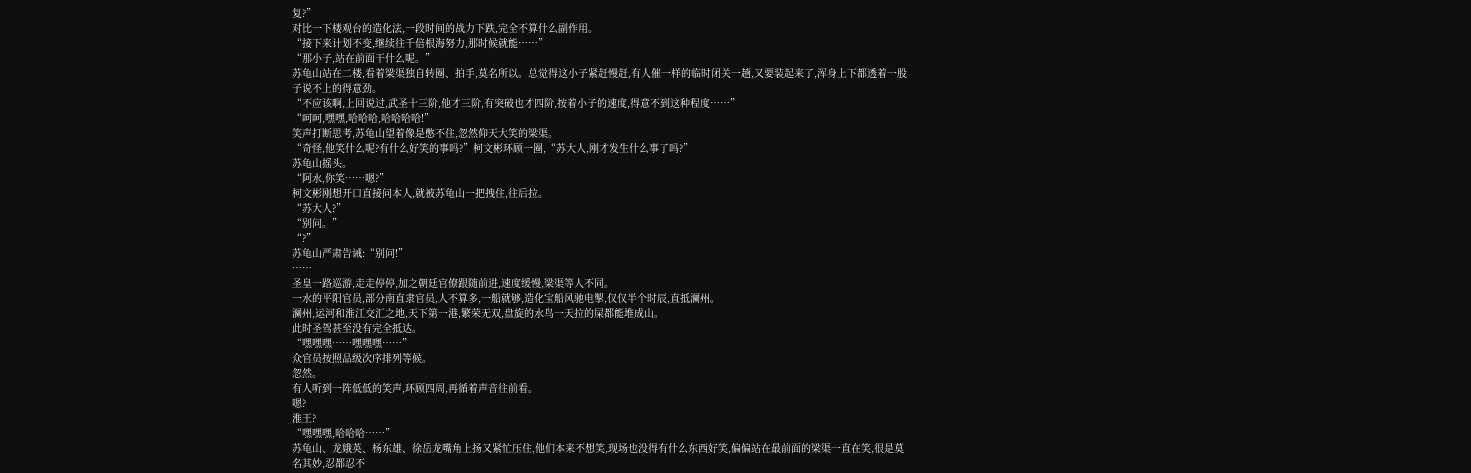复?”
对比一下楼观台的造化法,一段时间的战力下跌,完全不算什么副作用。
“接下来计划不变,继续往千倍根海努力,那时候就能……”
“那小子,站在前面干什么呢。”
苏龟山站在二楼,看着梁渠独自转圈、拍手,莫名所以。总觉得这小子紧赶慢赶,有人催一样的临时闭关一趟,又要装起来了,浑身上下都透着一股子说不上的得意劲。
“不应该啊,上回说过,武圣十三阶,他才三阶,有突破也才四阶,按着小子的速度,得意不到这种程度……”
“呵呵,嘿嘿,哈哈哈,哈哈哈哈!”
笑声打断思考,苏龟山望着像是憋不住,忽然仰天大笑的梁渠。
“奇怪,他笑什么呢?有什么好笑的事吗?”柯文彬环顾一圈,“苏大人,刚才发生什么事了吗?”
苏龟山摇头。
“阿水,你笑……嗯?”
柯文彬刚想开口直接问本人,就被苏龟山一把拽住,往后拉。
“苏大人?”
“别问。”
“?”
苏龟山严肃告诫:“别问!”
……
圣皇一路巡游,走走停停,加之朝廷官僚跟随前进,速度缓慢,梁渠等人不同。
一水的平阳官员,部分南直隶官员,人不算多,一船就够,造化宝船风驰电掣,仅仅半个时辰,直抵澜州。
澜州,运河和淮江交汇之地,天下第一港,繁荣无双,盘旋的水鸟一天拉的屎都能堆成山。
此时圣驾甚至没有完全抵达。
“嘿嘿嘿……嘿嘿嘿……”
众官员按照品级次序排列等候。
忽然。
有人听到一阵低低的笑声,环顾四周,再循着声音往前看。
嗯?
淮王?
“嘿嘿嘿,哈哈哈……”
苏龟山、龙娥英、杨东雄、徐岳龙嘴角上扬又紧忙压住,他们本来不想笑,现场也没得有什么东西好笑,偏偏站在最前面的梁渠一直在笑,很是莫名其妙,忍都忍不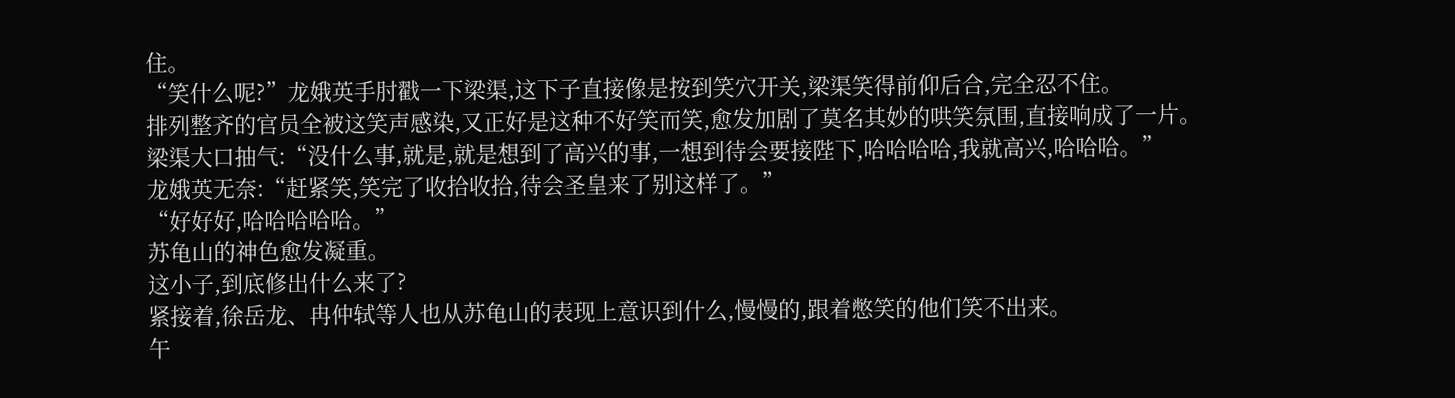住。
“笑什么呢?”龙娥英手肘戳一下梁渠,这下子直接像是按到笑穴开关,梁渠笑得前仰后合,完全忍不住。
排列整齐的官员全被这笑声感染,又正好是这种不好笑而笑,愈发加剧了莫名其妙的哄笑氛围,直接响成了一片。
梁渠大口抽气:“没什么事,就是,就是想到了高兴的事,一想到待会要接陛下,哈哈哈哈,我就高兴,哈哈哈。”
龙娥英无奈:“赶紧笑,笑完了收拾收拾,待会圣皇来了别这样了。”
“好好好,哈哈哈哈哈。”
苏龟山的神色愈发凝重。
这小子,到底修出什么来了?
紧接着,徐岳龙、冉仲轼等人也从苏龟山的表现上意识到什么,慢慢的,跟着憋笑的他们笑不出来。
午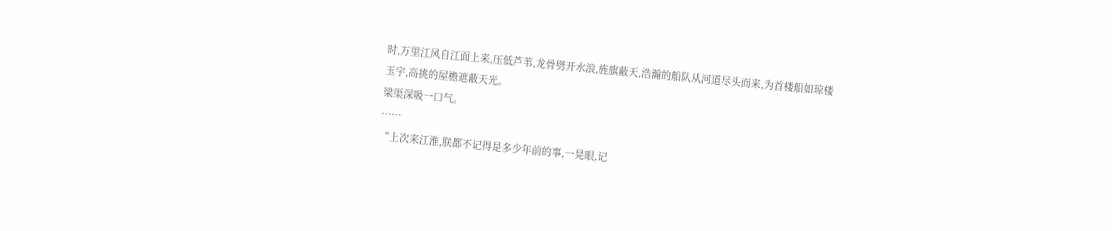时,万里江风自江面上来,压低芦苇,龙骨劈开水浪,旌旗蔽天,浩瀚的船队从河道尽头而来,为首楼船如琼楼玉宇,高挑的屋檐遮蔽天光。
梁渠深吸一口气。
……
“上次来江淮,朕都不记得是多少年前的事,一晃眼,记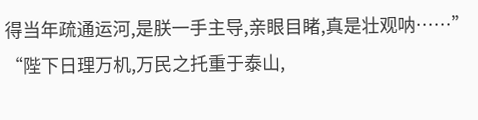得当年疏通运河,是朕一手主导,亲眼目睹,真是壮观呐……”
“陛下日理万机,万民之托重于泰山,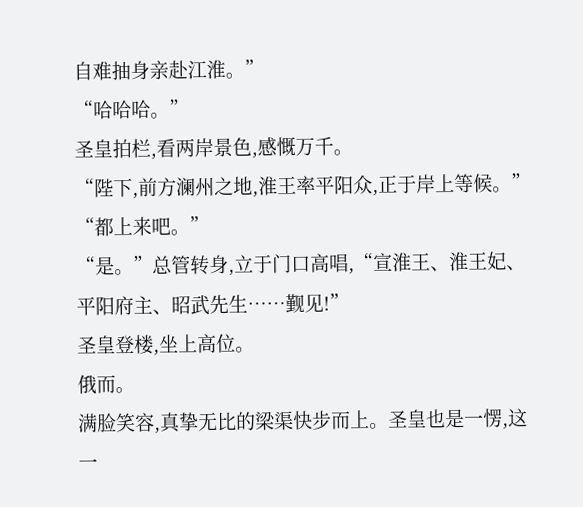自难抽身亲赴江淮。”
“哈哈哈。”
圣皇拍栏,看两岸景色,感慨万千。
“陛下,前方澜州之地,淮王率平阳众,正于岸上等候。”
“都上来吧。”
“是。”总管转身,立于门口高唱,“宣淮王、淮王妃、平阳府主、昭武先生……觐见!”
圣皇登楼,坐上高位。
俄而。
满脸笑容,真挚无比的梁渠快步而上。圣皇也是一愣,这一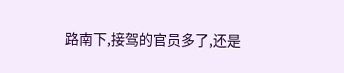路南下,接驾的官员多了,还是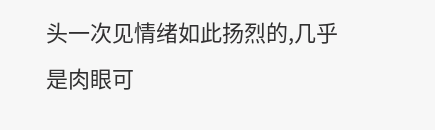头一次见情绪如此扬烈的,几乎是肉眼可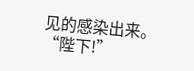见的感染出来。
“陛下!”